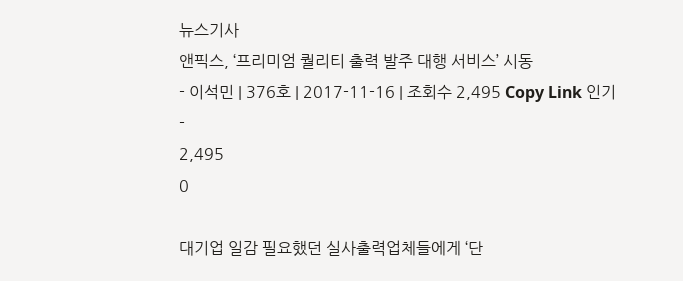뉴스기사
앤픽스, ‘프리미엄 퀄리티 출력 발주 대행 서비스’ 시동
- 이석민 | 376호 | 2017-11-16 | 조회수 2,495 Copy Link 인기
-
2,495
0

대기업 일감 필요했던 실사출력업체들에게 ‘단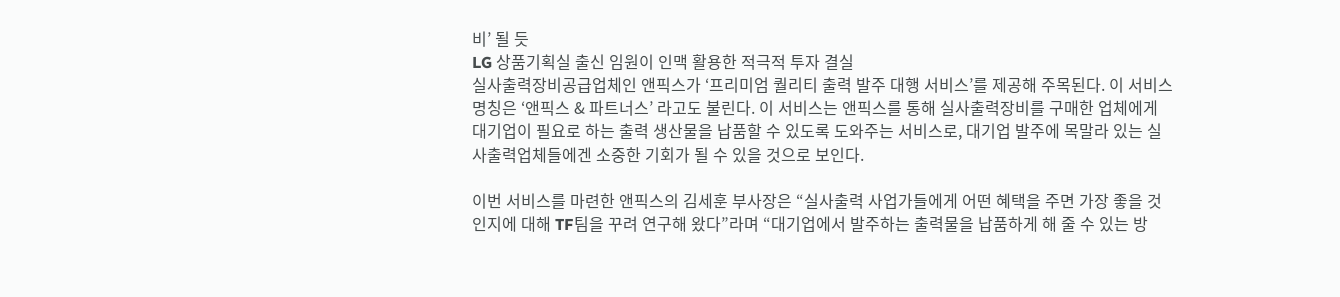비’ 될 듯
LG 상품기획실 출신 임원이 인맥 활용한 적극적 투자 결실
실사출력장비공급업체인 앤픽스가 ‘프리미엄 퀄리티 출력 발주 대행 서비스’를 제공해 주목된다. 이 서비스 명칭은 ‘앤픽스 & 파트너스’ 라고도 불린다. 이 서비스는 앤픽스를 통해 실사출력장비를 구매한 업체에게 대기업이 필요로 하는 출력 생산물을 납품할 수 있도록 도와주는 서비스로, 대기업 발주에 목말라 있는 실사출력업체들에겐 소중한 기회가 될 수 있을 것으로 보인다.

이번 서비스를 마련한 앤픽스의 김세훈 부사장은 “실사출력 사업가들에게 어떤 혜택을 주면 가장 좋을 것인지에 대해 TF팀을 꾸려 연구해 왔다”라며 “대기업에서 발주하는 출력물을 납품하게 해 줄 수 있는 방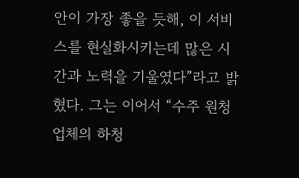안이 가장 좋을 듯해, 이 서비스를 현실화시키는데 많은 시간과 노력을 기울였다”라고 밝혔다. 그는 이어서 “수주 원청업체의 하청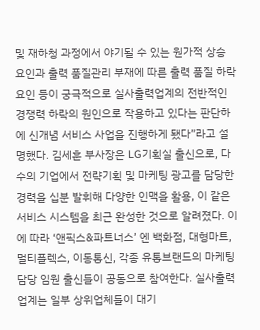및 재하청 과정에서 야기될 수 있는 원가적 상승 요인과 출력 품질관리 부재에 따른 출력 품질 하락 요인 등이 궁극적으로 실사출력업계의 전반적인 경쟁력 하락의 원인으로 작용하고 있다는 판단하에 신개념 서비스 사업을 진행하게 됐다”라고 설명했다. 김세훈 부사장은 LG기획실 출신으로, 다수의 기업에서 전략기획 및 마케팅 광고를 담당한 경력을 십분 발휘해 다양한 인맥을 활용, 이 같은 서비스 시스템을 최근 완성한 것으로 알려졌다. 이에 따라 ‘앤픽스&파트너스’ 엔 백화점, 대형마트, 멀티플렉스, 이동통신, 각종 유통브랜드의 마케팅 담당 임원 출신들이 공동으로 참여한다. 실사출력업계는 일부 상위업체들이 대기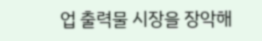업 출력물 시장을 장악해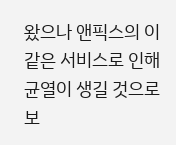왔으나 앤픽스의 이 같은 서비스로 인해 균열이 생길 것으로 보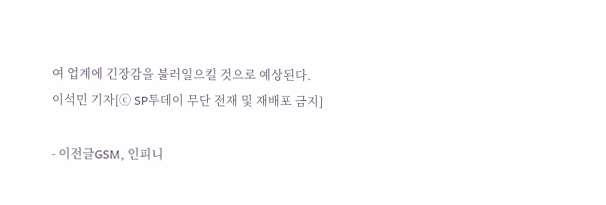여 업계에 긴장감을 불러일으킬 것으로 예상된다.
이석민 기자[ⓒ SP투데이 무단 전재 및 재배포 금지]

- 이전글GSM, 인피니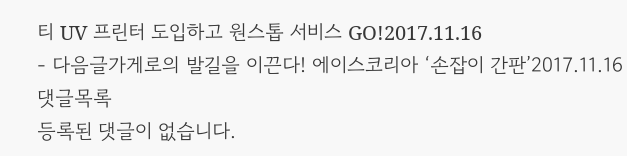티 UV 프린터 도입하고 원스톱 서비스 GO!2017.11.16
- 다음글가게로의 발길을 이끈다! 에이스코리아 ‘손잡이 간판’2017.11.16
댓글목록
등록된 댓글이 없습니다.